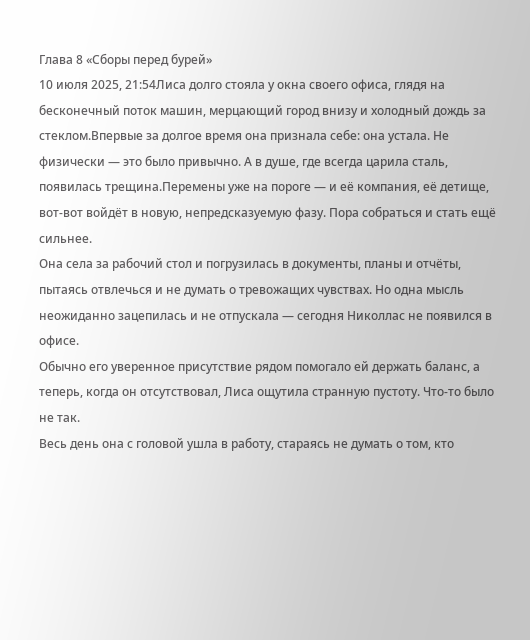Глава 8 «Сборы перед бурей»
10 июля 2025, 21:54Лиса долго стояла у окна своего офиса, глядя на бесконечный поток машин, мерцающий город внизу и холодный дождь за стеклом.Впервые за долгое время она признала себе: она устала. Не физически — это было привычно. А в душе, где всегда царила сталь, появилась трещина.Перемены уже на пороге — и её компания, её детище, вот-вот войдёт в новую, непредсказуемую фазу. Пора собраться и стать ещё сильнее.
Она села за рабочий стол и погрузилась в документы, планы и отчёты, пытаясь отвлечься и не думать о тревожащих чувствах. Но одна мысль неожиданно зацепилась и не отпускала — сегодня Николлас не появился в офисе.
Обычно его уверенное присутствие рядом помогало ей держать баланс, а теперь, когда он отсутствовал, Лиса ощутила странную пустоту. Что-то было не так.
Весь день она с головой ушла в работу, стараясь не думать о том, кто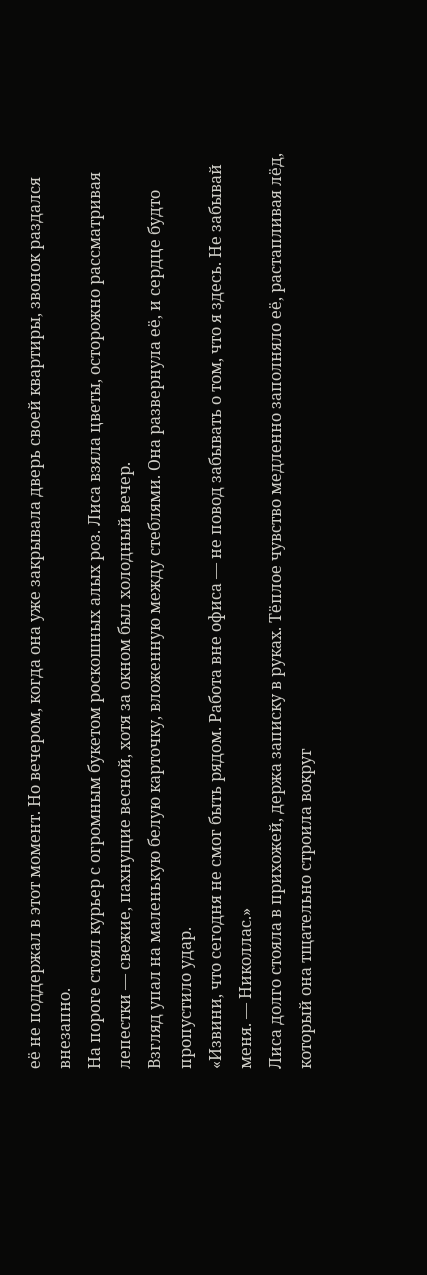её не поддержал в этот момент. Но вечером, когда она уже закрывала дверь своей квартиры, звонок раздался внезапно.
На пороге стоял курьер с огромным букетом роскошных алых роз. Лиса взяла цветы, осторожно рассматривая лепестки — свежие, пахнущие весной, хотя за окном был холодный вечер.
Взгляд упал на маленькую белую карточку, вложенную между стеблями. Она развернула её, и сердце будто пропустило удар.
«Извини, что сегодня не смог быть рядом. Работа вне офиса — не повод забывать о том, что я здесь. Не забывай меня. — Николлас.»
Лиса долго стояла в прихожей, держа записку в руках. Тёплое чувство медленно заполняло её, растапливая лёд, который она тщательно строила вокруг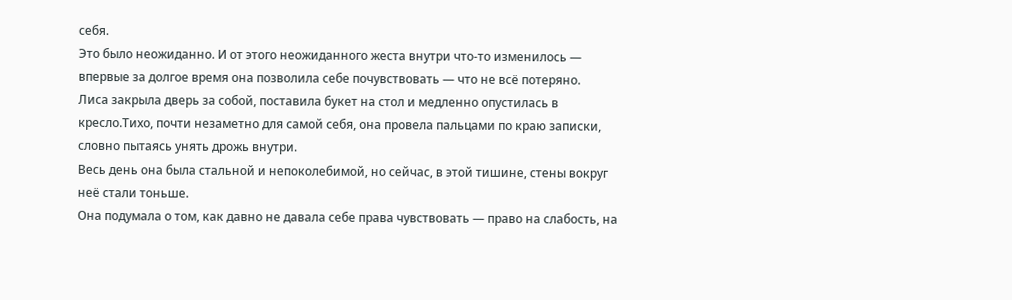себя.
Это было неожиданно. И от этого неожиданного жеста внутри что-то изменилось — впервые за долгое время она позволила себе почувствовать — что не всё потеряно.
Лиса закрыла дверь за собой, поставила букет на стол и медленно опустилась в кресло.Тихо, почти незаметно для самой себя, она провела пальцами по краю записки, словно пытаясь унять дрожь внутри.
Весь день она была стальной и непоколебимой, но сейчас, в этой тишине, стены вокруг неё стали тоньше.
Она подумала о том, как давно не давала себе права чувствовать — право на слабость, на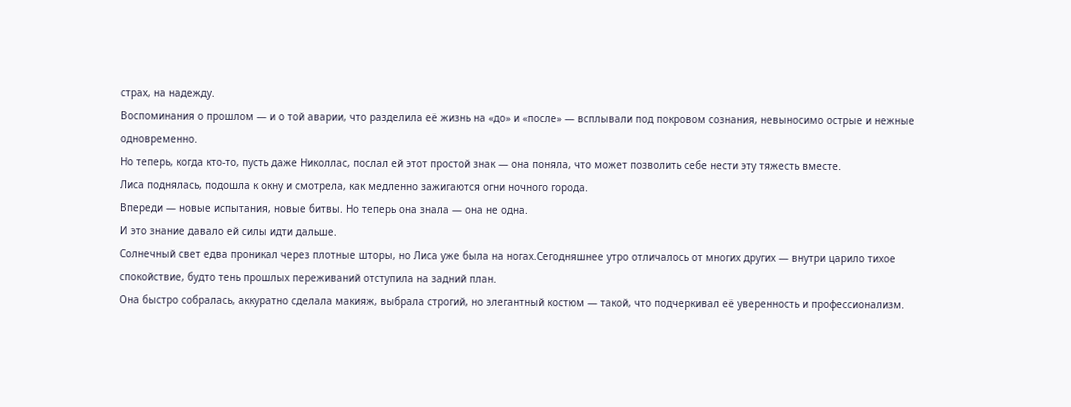страх, на надежду.
Воспоминания о прошлом — и о той аварии, что разделила её жизнь на «до» и «после» — всплывали под покровом сознания, невыносимо острые и нежные одновременно.
Но теперь, когда кто-то, пусть даже Николлас, послал ей этот простой знак — она поняла, что может позволить себе нести эту тяжесть вместе.
Лиса поднялась, подошла к окну и смотрела, как медленно зажигаются огни ночного города.
Впереди — новые испытания, новые битвы. Но теперь она знала — она не одна.
И это знание давало ей силы идти дальше.
Солнечный свет едва проникал через плотные шторы, но Лиса уже была на ногах.Сегодняшнее утро отличалось от многих других — внутри царило тихое спокойствие, будто тень прошлых переживаний отступила на задний план.
Она быстро собралась, аккуратно сделала макияж, выбрала строгий, но элегантный костюм — такой, что подчеркивал её уверенность и профессионализм.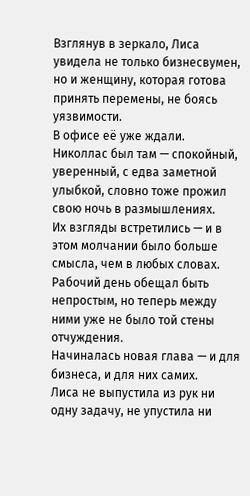Взглянув в зеркало, Лиса увидела не только бизнесвумен, но и женщину, которая готова принять перемены, не боясь уязвимости.
В офисе её уже ждали. Николлас был там — спокойный, уверенный, с едва заметной улыбкой, словно тоже прожил свою ночь в размышлениях.
Их взгляды встретились — и в этом молчании было больше смысла, чем в любых словах.
Рабочий день обещал быть непростым, но теперь между ними уже не было той стены отчуждения.
Начиналась новая глава — и для бизнеса, и для них самих.
Лиса не выпустила из рук ни одну задачу, не упустила ни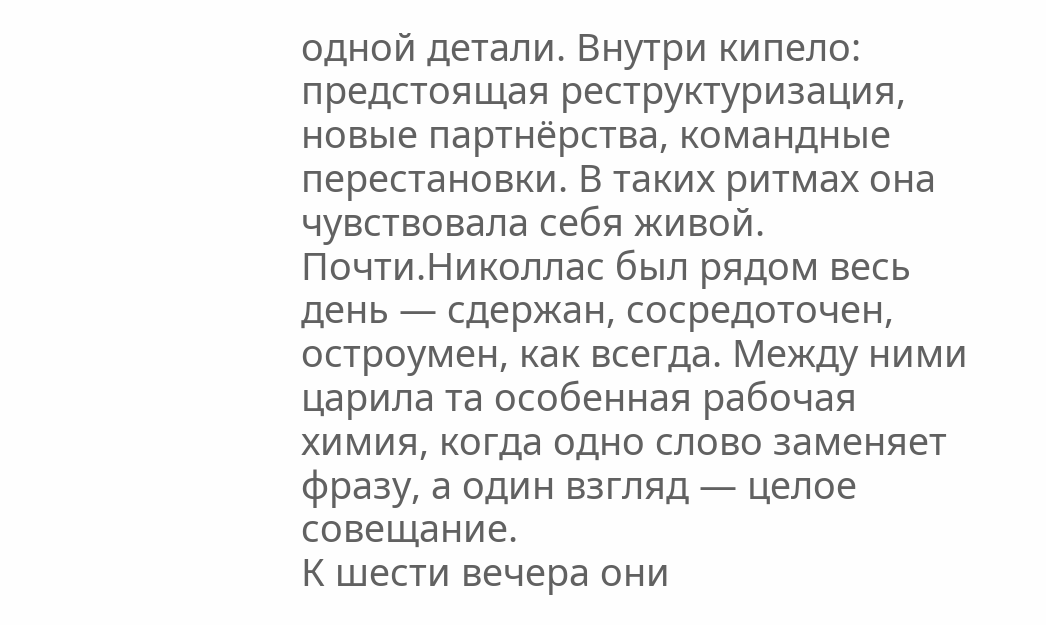одной детали. Внутри кипело: предстоящая реструктуризация, новые партнёрства, командные перестановки. В таких ритмах она чувствовала себя живой. Почти.Николлас был рядом весь день — сдержан, сосредоточен, остроумен, как всегда. Между ними царила та особенная рабочая химия, когда одно слово заменяет фразу, а один взгляд — целое совещание.
К шести вечера они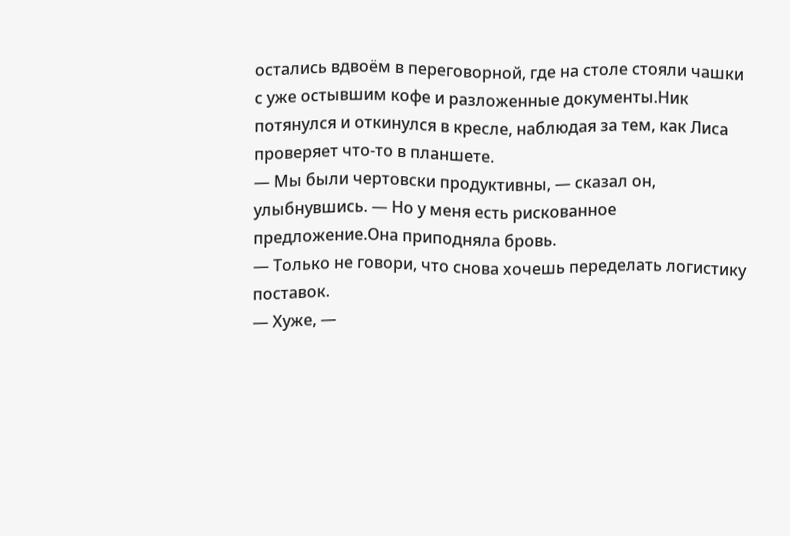остались вдвоём в переговорной, где на столе стояли чашки с уже остывшим кофе и разложенные документы.Ник потянулся и откинулся в кресле, наблюдая за тем, как Лиса проверяет что-то в планшете.
— Мы были чертовски продуктивны, — сказал он, улыбнувшись. — Но у меня есть рискованное предложение.Она приподняла бровь.
— Только не говори, что снова хочешь переделать логистику поставок.
— Хуже, —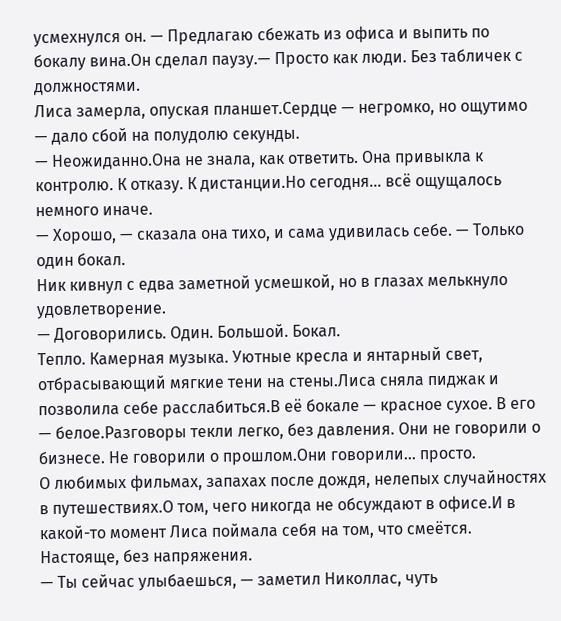усмехнулся он. — Предлагаю сбежать из офиса и выпить по бокалу вина.Он сделал паузу.— Просто как люди. Без табличек с должностями.
Лиса замерла, опуская планшет.Сердце — негромко, но ощутимо — дало сбой на полудолю секунды.
— Неожиданно.Она не знала, как ответить. Она привыкла к контролю. К отказу. К дистанции.Но сегодня... всё ощущалось немного иначе.
— Хорошо, — сказала она тихо, и сама удивилась себе. — Только один бокал.
Ник кивнул с едва заметной усмешкой, но в глазах мелькнуло удовлетворение.
— Договорились. Один. Большой. Бокал.
Тепло. Камерная музыка. Уютные кресла и янтарный свет, отбрасывающий мягкие тени на стены.Лиса сняла пиджак и позволила себе расслабиться.В её бокале — красное сухое. В его — белое.Разговоры текли легко, без давления. Они не говорили о бизнесе. Не говорили о прошлом.Они говорили... просто.
О любимых фильмах, запахах после дождя, нелепых случайностях в путешествиях.О том, чего никогда не обсуждают в офисе.И в какой-то момент Лиса поймала себя на том, что смеётся. Настояще, без напряжения.
— Ты сейчас улыбаешься, — заметил Николлас, чуть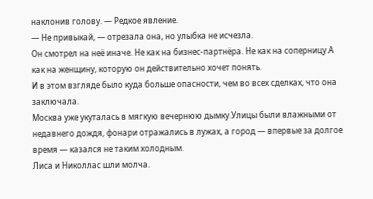наклонив голову. — Редкое явление.
— Не привыкай, — отрезала она, но улыбка не исчезла.
Он смотрел на неё иначе. Не как на бизнес-партнёра. Не как на соперницу.А как на женщину, которую он действительно хочет понять.
И в этом взгляде было куда больше опасности, чем во всех сделках, что она заключала.
Москва уже укуталась в мягкую вечернюю дымку.Улицы были влажными от недавнего дождя, фонари отражались в лужах, а город — впервые за долгое время — казался не таким холодным.
Лиса и Николлас шли молча.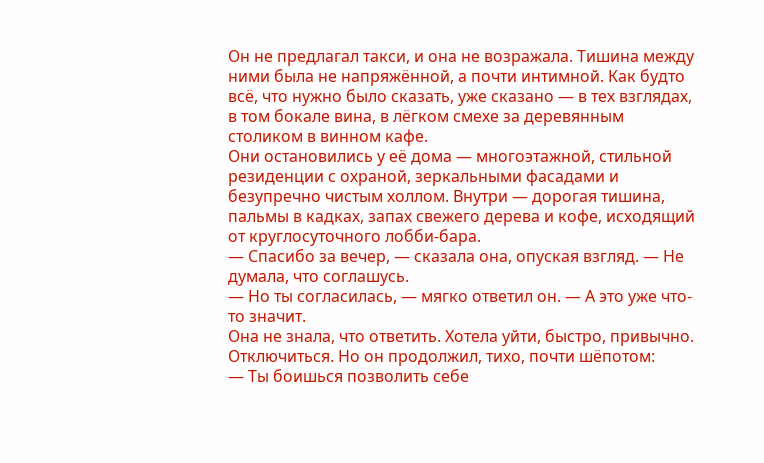Он не предлагал такси, и она не возражала. Тишина между ними была не напряжённой, а почти интимной. Как будто всё, что нужно было сказать, уже сказано — в тех взглядах, в том бокале вина, в лёгком смехе за деревянным столиком в винном кафе.
Они остановились у её дома — многоэтажной, стильной резиденции с охраной, зеркальными фасадами и безупречно чистым холлом. Внутри — дорогая тишина, пальмы в кадках, запах свежего дерева и кофе, исходящий от круглосуточного лобби-бара.
— Спасибо за вечер, — сказала она, опуская взгляд. — Не думала, что соглашусь.
— Но ты согласилась, — мягко ответил он. — А это уже что-то значит.
Она не знала, что ответить. Хотела уйти, быстро, привычно. Отключиться. Но он продолжил, тихо, почти шёпотом:
— Ты боишься позволить себе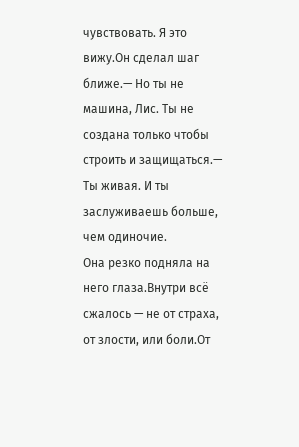чувствовать. Я это вижу.Он сделал шаг ближе.— Но ты не машина, Лис. Ты не создана только чтобы строить и защищаться.— Ты живая. И ты заслуживаешь больше, чем одиночие.
Она резко подняла на него глаза.Внутри всё сжалось — не от страха, от злости, или боли.От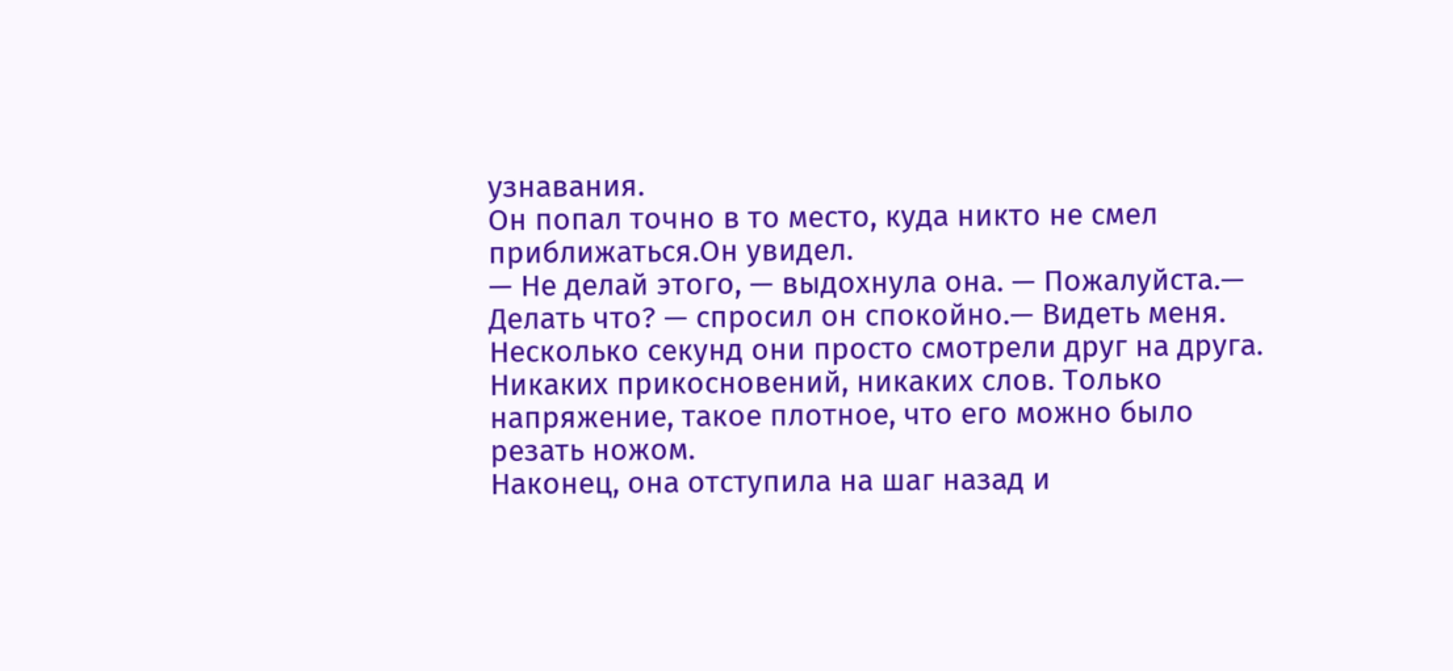узнавания.
Он попал точно в то место, куда никто не смел приближаться.Он увидел.
— Не делай этого, — выдохнула она. — Пожалуйста.— Делать что? — спросил он спокойно.— Видеть меня.
Несколько секунд они просто смотрели друг на друга. Никаких прикосновений, никаких слов. Только напряжение, такое плотное, что его можно было резать ножом.
Наконец, она отступила на шаг назад и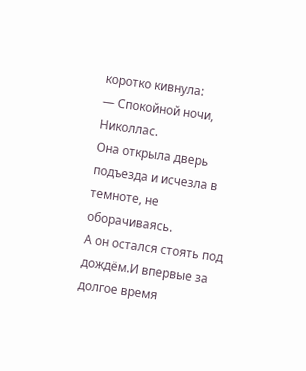коротко кивнула:
— Спокойной ночи, Николлас.
Она открыла дверь подъезда и исчезла в темноте, не оборачиваясь.
А он остался стоять под дождём.И впервые за долгое время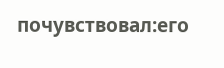почувствовал:его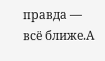правда — всё ближе.А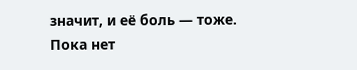значит, и её боль — тоже.
Пока нет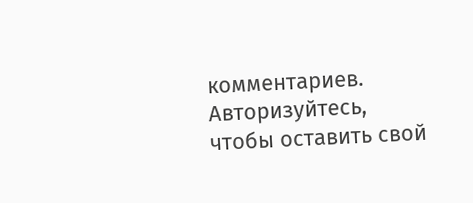комментариев. Авторизуйтесь, чтобы оставить свой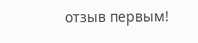отзыв первым!